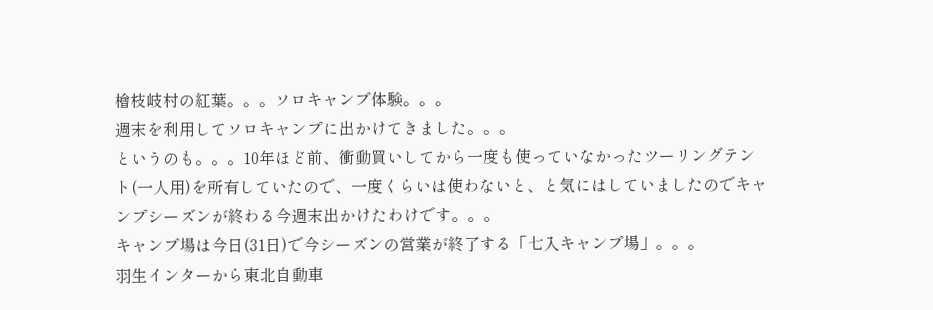檜枝岐村の紅葉。。。ソロキャンプ体験。。。
週末を利用してソロキャンプに出かけてきました。。。
というのも。。。10年ほど前、衝動買いしてから一度も使っていなかったツーリングテント(一人用)を所有していたので、一度くらいは使わないと、と気にはしていましたのでキャンプシーズンが終わる今週末出かけたわけです。。。
キャンプ場は今日(31日)で今シーズンの営業が終了する「七入キャンプ場」。。。
羽生インターから東北自動車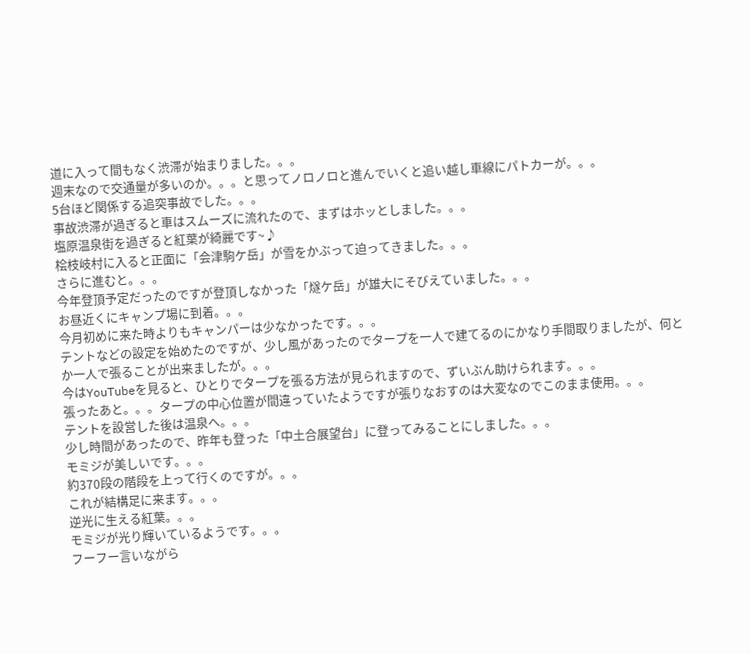道に入って間もなく渋滞が始まりました。。。
週末なので交通量が多いのか。。。と思ってノロノロと進んでいくと追い越し車線にパトカーが。。。
5台ほど関係する追突事故でした。。。
事故渋滞が過ぎると車はスムーズに流れたので、まずはホッとしました。。。
塩原温泉街を過ぎると紅葉が綺麗です~♪
桧枝岐村に入ると正面に「会津駒ケ岳」が雪をかぶって迫ってきました。。。
さらに進むと。。。
今年登頂予定だったのですが登頂しなかった「燧ケ岳」が雄大にそびえていました。。。
お昼近くにキャンプ場に到着。。。
今月初めに来た時よりもキャンパーは少なかったです。。。
テントなどの設定を始めたのですが、少し風があったのでタープを一人で建てるのにかなり手間取りましたが、何とか一人で張ることが出来ましたが。。。
今はYouTubeを見ると、ひとりでタープを張る方法が見られますので、ずいぶん助けられます。。。
張ったあと。。。タープの中心位置が間違っていたようですが張りなおすのは大変なのでこのまま使用。。。
テントを設営した後は温泉へ。。。
少し時間があったので、昨年も登った「中土合展望台」に登ってみることにしました。。。
モミジが美しいです。。。
約370段の階段を上って行くのですが。。。
これが結構足に来ます。。。
逆光に生える紅葉。。。
モミジが光り輝いているようです。。。
フーフー言いながら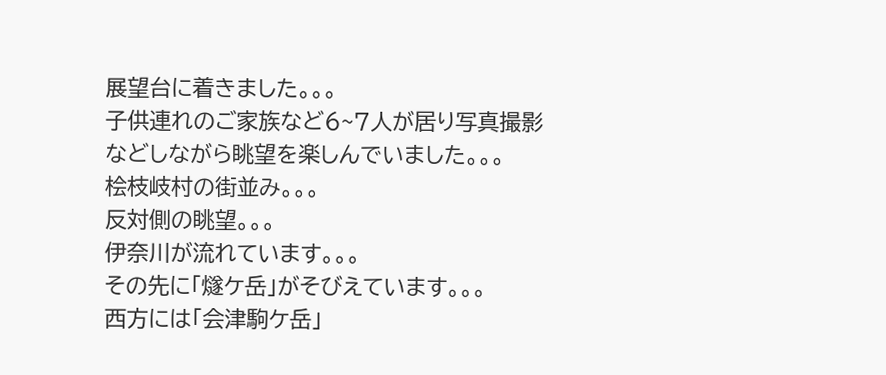展望台に着きました。。。
子供連れのご家族など6~7人が居り写真撮影などしながら眺望を楽しんでいました。。。
桧枝岐村の街並み。。。
反対側の眺望。。。
伊奈川が流れています。。。
その先に「燧ケ岳」がそびえています。。。
西方には「会津駒ケ岳」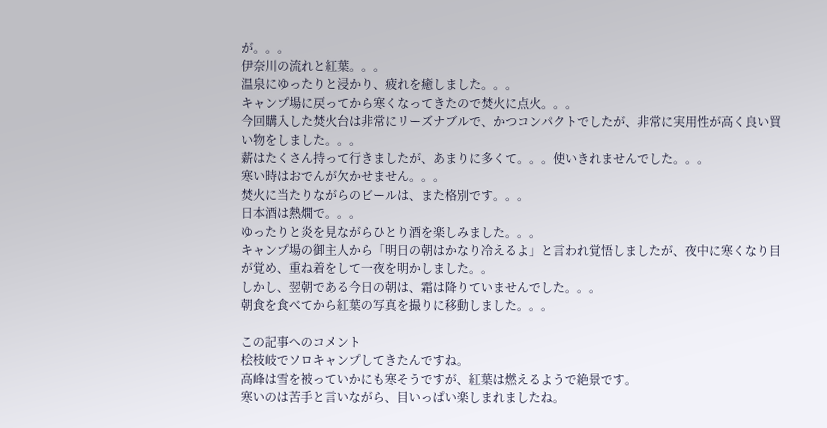が。。。
伊奈川の流れと紅葉。。。
温泉にゆったりと浸かり、疲れを癒しました。。。
キャンプ場に戻ってから寒くなってきたので焚火に点火。。。
今回購入した焚火台は非常にリーズナブルで、かつコンパクトでしたが、非常に実用性が高く良い買い物をしました。。。
薪はたくさん持って行きましたが、あまりに多くて。。。使いきれませんでした。。。
寒い時はおでんが欠かせません。。。
焚火に当たりながらのビールは、また格別です。。。
日本酒は熱燗で。。。
ゆったりと炎を見ながらひとり酒を楽しみました。。。
キャンプ場の御主人から「明日の朝はかなり冷えるよ」と言われ覚悟しましたが、夜中に寒くなり目が覚め、重ね着をして一夜を明かしました。。
しかし、翌朝である今日の朝は、霜は降りていませんでした。。。
朝食を食べてから紅葉の写真を撮りに移動しました。。。

この記事へのコメント
桧枝岐でソロキャンプしてきたんですね。
高峰は雪を被っていかにも寒そうですが、紅葉は燃えるようで絶景です。
寒いのは苦手と言いながら、目いっぱい楽しまれましたね。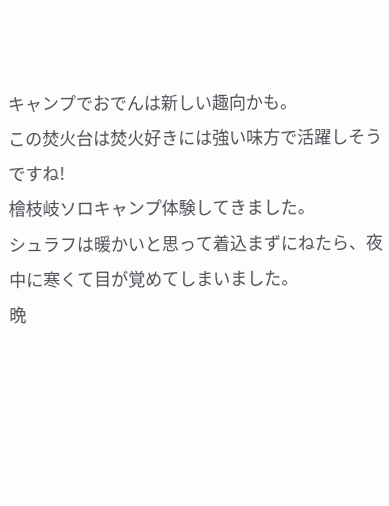キャンプでおでんは新しい趣向かも。
この焚火台は焚火好きには強い味方で活躍しそうですね!
檜枝岐ソロキャンプ体験してきました。
シュラフは暖かいと思って着込まずにねたら、夜中に寒くて目が覚めてしまいました。
晩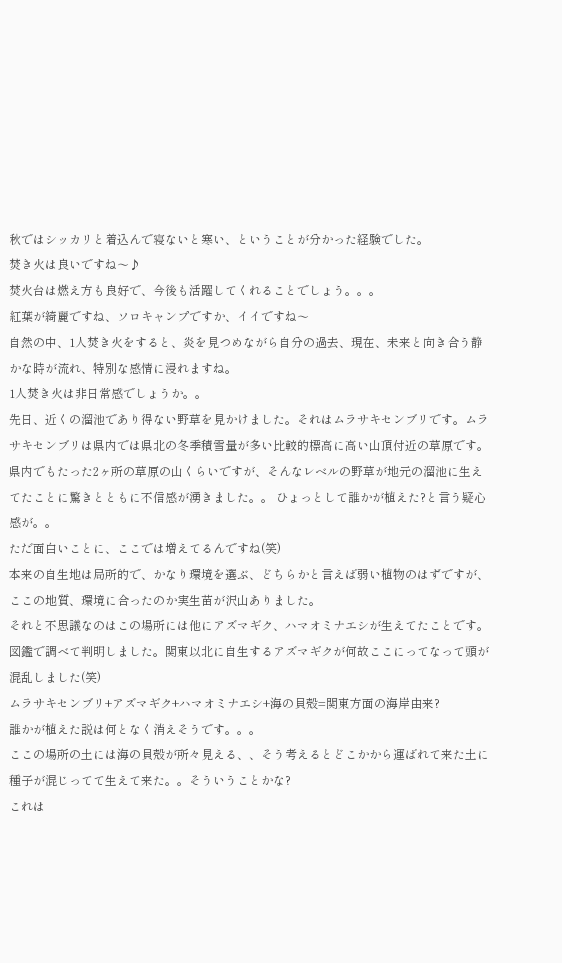秋ではシッカリと着込んで寝ないと寒い、ということが分かった経験でした。
焚き火は良いですね〜♪
焚火台は燃え方も良好で、今後も活躍してくれることでしょう。。。
紅葉が綺麗ですね、ソロキャンプですか、イイですね〜
自然の中、1人焚き火をすると、炎を見つめながら自分の過去、現在、未来と向き合う静かな時が流れ、特別な感情に浸れますね。
1人焚き火は非日常感でしょうか。。
先日、近くの溜池であり得ない野草を見かけました。それはムラサキセンブリです。ムラサキセンブリは県内では県北の冬季積雪量が多い比較的標高に高い山頂付近の草原です。県内でもたった2ヶ所の草原の山くらいですが、そんなレベルの野草が地元の溜池に生えてたことに驚きとともに不信感が湧きました。。 ひょっとして誰かが植えた?と言う疑心感が。。
ただ面白いことに、ここでは増えてるんですね(笑)
本来の自生地は局所的で、かなり環境を選ぶ、どちらかと言えば弱い植物のはずですが、ここの地質、環境に合ったのか実生苗が沢山ありました。
それと不思議なのはこの場所には他にアズマギク、ハマオミナエシが生えてたことです。図鑑で調べて判明しました。関東以北に自生するアズマギクが何故ここにってなって頭が混乱しました(笑)
ムラサキセンブリ+アズマギク+ハマオミナエシ+海の貝殻=関東方面の海岸由来?
誰かが植えた説は何となく消えそうです。。。
ここの場所の土には海の貝殻が所々見える、、そう考えるとどこかから運ばれて来た土に種子が混じってて生えて来た。。そういうことかな?
これは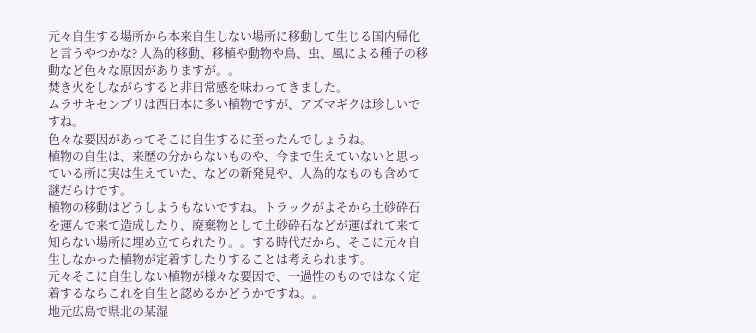元々自生する場所から本来自生しない場所に移動して生じる国内帰化と言うやつかな? 人為的移動、移植や動物や鳥、虫、風による種子の移動など色々な原因がありますが。。
焚き火をしながらすると非日常感を味わってきました。
ムラサキセンブリは西日本に多い植物ですが、アズマギクは珍しいですね。
色々な要因があってそこに自生するに至ったんでしょうね。
植物の自生は、来歴の分からないものや、今まで生えていないと思っている所に実は生えていた、などの新発見や、人為的なものも含めて謎だらけです。
植物の移動はどうしようもないですね。トラックがよそから土砂砕石を運んで来て造成したり、廃棄物として土砂砕石などが運ばれて来て知らない場所に埋め立てられたり。。する時代だから、そこに元々自生しなかった植物が定着すしたりすることは考えられます。
元々そこに自生しない植物が様々な要因で、一過性のものではなく定着するならこれを自生と認めるかどうかですね。。
地元広島で県北の某湿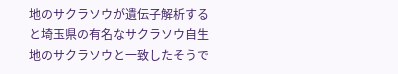地のサクラソウが遺伝子解析すると埼玉県の有名なサクラソウ自生地のサクラソウと一致したそうで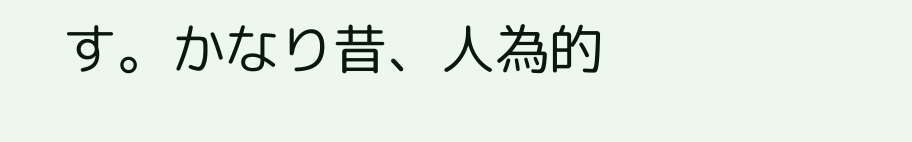す。かなり昔、人為的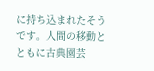に持ち込まれたそうです。人間の移動とともに古典園芸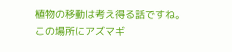植物の移動は考え得る話ですね。
この場所にアズマギ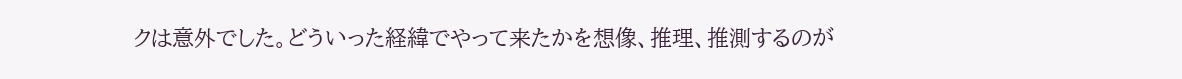クは意外でした。どういった経緯でやって来たかを想像、推理、推測するのが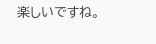楽しいですね。